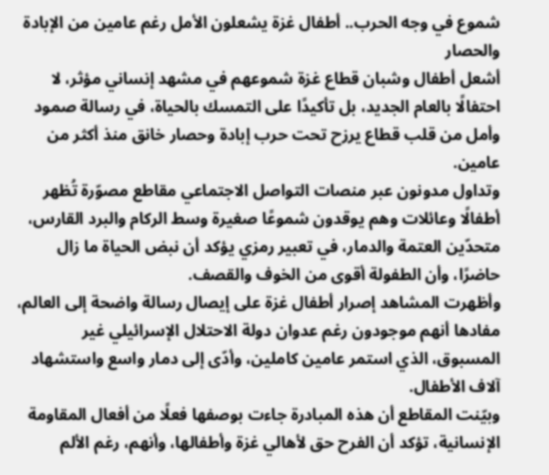شموع في وجه الحرب.. أطفال غزة يشعلون الأمل رغم عامين من الإبادة والحصار
أشعل أطفال وشبان قطاع غزة شموعهم في مشهد إنساني مؤثر، لا احتفالًا بالعام الجديد، بل تأكيدًا على التمسك بالحياة، في رسالة صمود وأمل من قلب قطاع يرزح تحت حرب إبادة وحصار خانق منذ أكثر من عامين.
وتداول مدونون عبر منصات التواصل الاجتماعي مقاطع مصوّرة تُظهر أطفالًا وعائلات وهم يوقدون شموعًا صغيرة وسط الركام والبرد القارس، متحدّين العتمة والدمار، في تعبير رمزي يؤكد أن نبض الحياة ما زال حاضرًا، وأن الطفولة أقوى من الخوف والقصف.
وأظهرت المشاهد إصرار أطفال غزة على إيصال رسالة واضحة إلى العالم، مفادها أنهم موجودون رغم عدوان دولة الاحتلال الإسرائيلي غير المسبوق، الذي استمر عامين كاملين، وأدّى إلى دمار واسع واستشهاد آلاف الأطفال.
وبيّنت المقاطع أن هذه المبادرة جاءت بوصفها فعلًا من أفعال المقاومة الإنسانية، تؤكد أن الفرح حق لأهالي غزة وأطفالها، وأنهم، رغم الألم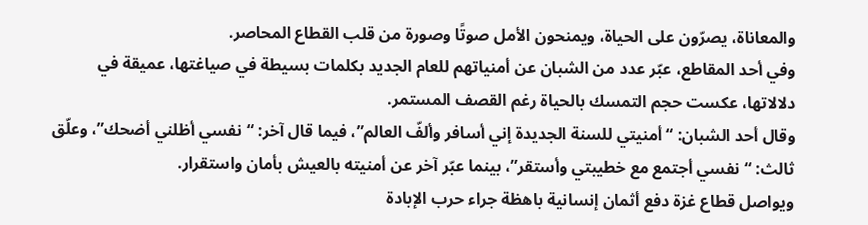والمعاناة، يصرّون على الحياة، ويمنحون الأمل صوتًا وصورة من قلب القطاع المحاصر.
وفي أحد المقاطع، عبّر عدد من الشبان عن أمنياتهم للعام الجديد بكلمات بسيطة في صياغتها، عميقة في دلالاتها، عكست حجم التمسك بالحياة رغم القصف المستمر.
وقال أحد الشبان: “أمنيتي للسنة الجديدة إني أسافر وألفّ العالم”، فيما قال آخر: “نفسي أظلني أضحك”، وعلّق ثالث: “نفسي أجتمع مع خطيبتي وأستقر”، بينما عبّر آخر عن أمنيته بالعيش بأمان واستقرار.
ويواصل قطاع غزة دفع أثمان إنسانية باهظة جراء حرب الإبادة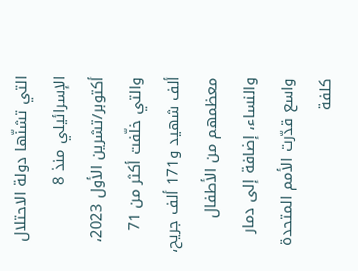التي تشنّها دولة الاحتلال الإسرائيلي منذ 8 أكتوبر/تشرين الأول 2023، والتي خلّفت أكثر من 71 ألف شهيد و171 ألف جريح، معظمهم من الأطفال والنساء، إضافة إلى دمار واسع قدّرت الأمم المتحدة كلفة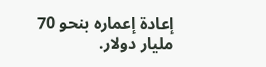إعادة إعماره بنحو 70 مليار دولار.